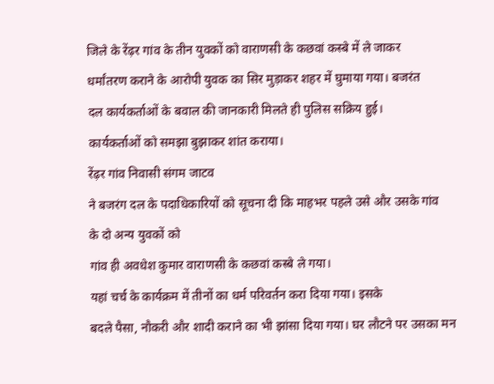जिले के रेंढ़र गांव के तीन युवकों को वाराणसी के कछवां कस्बे में ले जाकर
धर्मांतरण कराने के आरोपी युवक का सिर मुड़ाकर शहर में घुमाया गया। बजरंत
दल कार्यकर्ताओं के बवाल की जानकारी मिलते ही पुलिस सक्रिय हुई।
कार्यकर्ताओं को समझा बुझाकर शांत कराया।
रेंढ़र गांव निवासी संगम जाटव
ने बजरंग दल के पदाधिकारियों को सूचना दी कि माहभर पहले उसे और उसके गांव
के दो अन्य युवकों को
गांव ही अवधेश कुमार वाराणसी के कछवां कस्बे ले गया।
यहां चर्च के कार्यक्रम में तीनों का धर्म परिवर्तन करा दिया गया। इसके
बदले पैसा, नौकरी और शादी कराने का भी झांसा दिया गया। घर लौटने पर उसका मन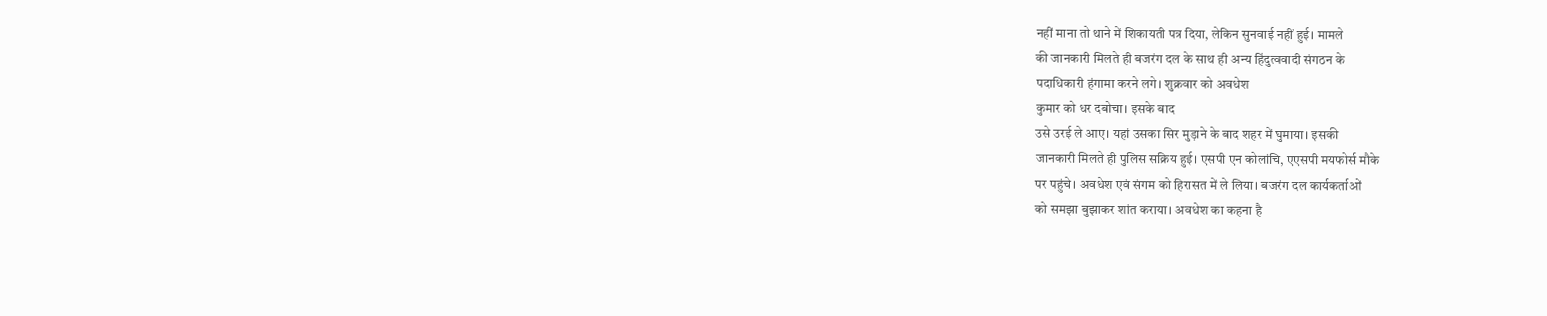नहीं माना तो थाने में शिकायती पत्र दिया, लेकिन सुनवाई नहीं हुई। मामले
की जानकारी मिलते ही बजरंग दल के साथ ही अन्य हिंदुत्ववादी संगठन के
पदाधिकारी हंगामा करने लगे। शुक्रवार को अवधेश
कुमार को धर दबोचा। इसके बाद
उसे उरई ले आए। यहां उसका सिर मुड़ाने के बाद शहर में घुमाया। इसकी
जानकारी मिलते ही पुलिस सक्रिय हुई। एसपी एन कोलांचि, एएसपी मयफोर्स मौके
पर पहुंचे। अवधेश एवं संगम को हिरासत में ले लिया। बजरंग दल कार्यकर्ताओं
को समझा बुझाकर शांत कराया। अवधेश का कहना है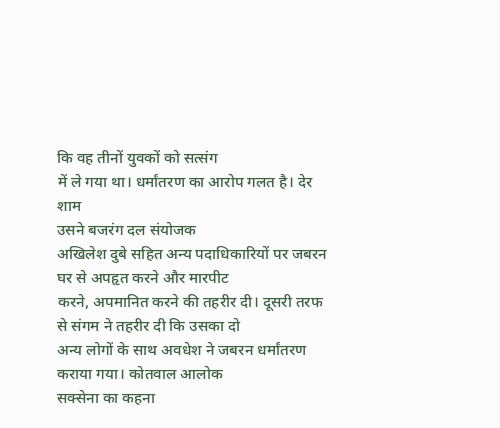कि वह तीनों युवकों को सत्संग
में ले गया था। धर्मांतरण का आरोप गलत है। देर शाम
उसने बजरंग दल संयोजक
अखिलेश दुबे सहित अन्य पदाधिकारियों पर जबरन घर से अपहृत करने और मारपीट
करने, अपमानित करने की तहरीर दी। दूसरी तरफ से संगम ने तहरीर दी कि उसका दो
अन्य लोगों के साथ अवधेश ने जबरन धर्मांतरण कराया गया। कोतवाल आलोक
सक्सेना का कहना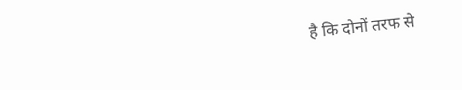है कि दोनों तरफ से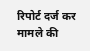रिपोर्ट दर्ज कर मामले की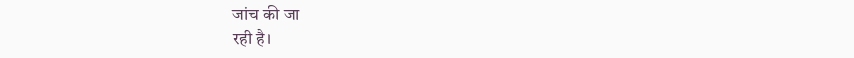जांच की जा
रही है।